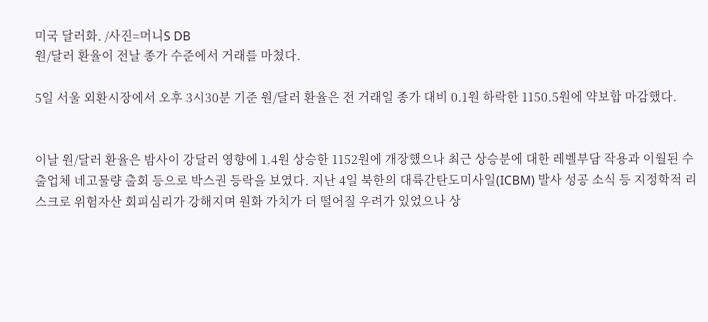미국 달러화. /사진=머니S DB
원/달러 환율이 전날 종가 수준에서 거래를 마쳤다.

5일 서울 외환시장에서 오후 3시30분 기준 원/달러 환율은 전 거래일 종가 대비 0.1원 하락한 1150.5원에 약보합 마감했다.


이날 원/달러 환율은 밤사이 강달러 영향에 1.4원 상승한 1152원에 개장했으나 최근 상승분에 대한 레벨부담 작용과 이월된 수출업체 네고물량 출회 등으로 박스권 등락을 보였다. 지난 4일 북한의 대륙간탄도미사일(ICBM) 발사 성공 소식 등 지정학적 리스크로 위험자산 회피심리가 강해지며 원화 가치가 더 떨어질 우려가 있었으나 상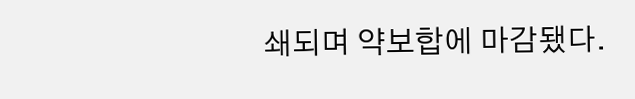쇄되며 약보합에 마감됐다.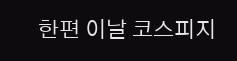한편 이날 코스피지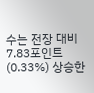수는 전장 대비 7.83포인트(0.33%) 상승한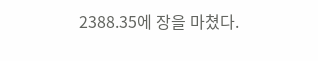2388.35에 장을 마쳤다.